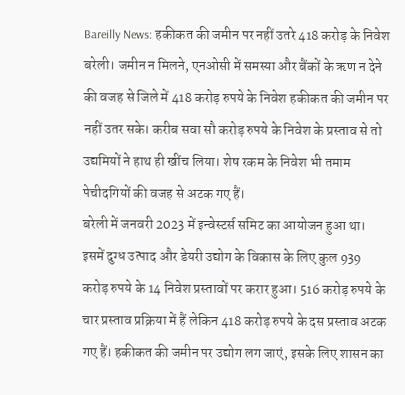Bareilly News: हकीकत की जमीन पर नहीं उतरे 418 करोड़ के निवेश
बरेली। जमीन न मिलने, एनओसी में समस्या और बैंकों के ऋण न देने की वजह से जिले में 418 करोड़ रुपये के निवेश हकीकत की जमीन पर नहीं उतर सके। करीब सवा सौ करोड़ रुपये के निवेश के प्रस्ताव से तो उद्यमियों ने हाथ ही खींच लिया। शेष रकम के निवेश भी तमाम पेचीदगियों की वजह से अटक गए हैं।
बरेली में जनवरी 2023 में इन्वेस्टर्स समिट का आयोजन हुआ था। इसमें दुग्ध उत्पाद और डेयरी उद्योग के विकास के लिए कुल 939 करोड़ रुपये के 14 निवेश प्रस्तावों पर करार हुआ। 516 करोड़ रुपये के चार प्रस्ताव प्रक्रिया में हैं लेकिन 418 करोड़ रुपये के दस प्रस्ताव अटक गए हैं। हकीकत की जमीन पर उद्योग लग जाएं, इसके लिए शासन का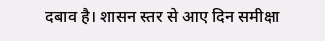दबाव है। शासन स्तर से आए दिन समीक्षा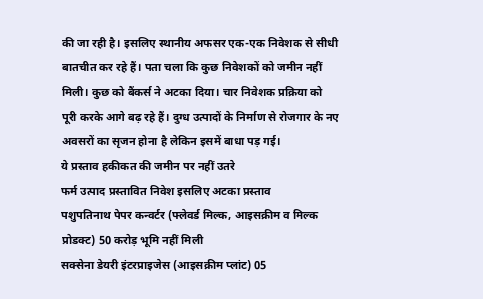की जा रही है। इसलिए स्थानीय अफसर एक-एक निवेशक से सीधी बातचीत कर रहे हैं। पता चला कि कुछ निवेशकों को जमीन नहीं मिली। कुछ को बैंकर्स ने अटका दिया। चार निवेशक प्रक्रिया को पूरी करके आगे बढ़ रहे हैं। दुग्ध उत्पादों के निर्माण से रोजगार के नए अवसरों का सृजन होना है लेकिन इसमें बाधा पड़ गई।
ये प्रस्ताव हकीकत की जमीन पर नहीं उतरे
फर्म उत्पाद प्रस्तावित निवेश इसलिए अटका प्रस्ताव
पशुपतिनाथ पेपर कन्वर्टर (फ्लेवर्ड मिल्क, आइसक्रीम व मिल्क प्रोडक्ट) 50 करोड़ भूमि नहीं मिली
सक्सेना डेयरी इंटरप्राइजेस (आइसक्रीम प्लांट) 05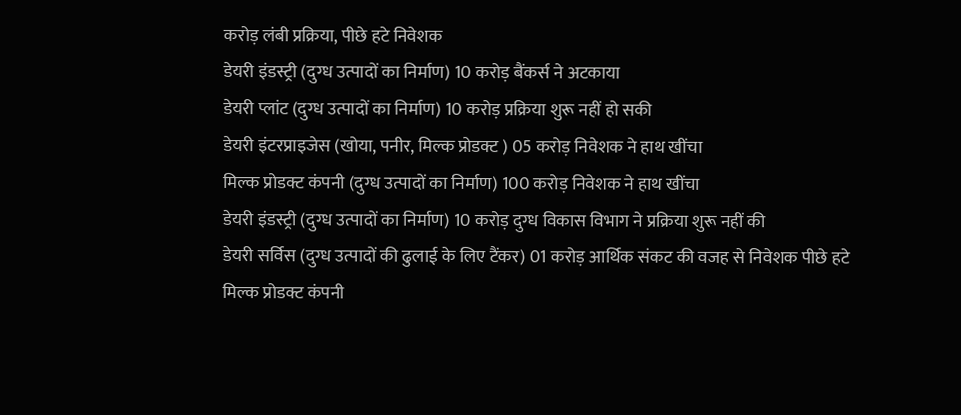करोड़ लंबी प्रक्रिया, पीछे हटे निवेशक
डेयरी इंडस्ट्री (दुग्ध उत्पादों का निर्माण) 10 करोड़ बैंकर्स ने अटकाया
डेयरी प्लांट (दुग्ध उत्पादों का निर्माण) 10 करोड़ प्रक्रिया शुरू नहीं हो सकी
डेयरी इंटरप्राइजेस (खोया, पनीर, मिल्क प्रोडक्ट ) 05 करोड़ निवेशक ने हाथ खींचा
मिल्क प्रोडक्ट कंपनी (दुग्ध उत्पादों का निर्माण) 100 करोड़ निवेशक ने हाथ खींचा
डेयरी इंडस्ट्री (दुग्ध उत्पादों का निर्माण) 10 करोड़ दुग्ध विकास विभाग ने प्रक्रिया शुरू नहीं की
डेयरी सर्विस (दुग्ध उत्पादों की ढुलाई के लिए टैंकर) 01 करोड़ आर्थिक संकट की वजह से निवेशक पीछे हटे
मिल्क प्रोडक्ट कंपनी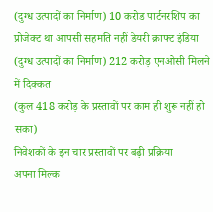(दुग्ध उत्पादों का निर्माण) 10 करोड पार्टनरशिप का प्रोजेक्ट था आपसी सहमति नहीं डेयरी क्राफ्ट इंडिया (दुग्ध उत्पादों का निर्माण) 212 करोड़ एनओसी मिलने में दिक्कत
(कुल 418 करोड़ के प्रस्तावों पर काम ही शुरू नहीं हो सका)
निवेशकों के इन चार प्रस्तावों पर बढ़ी प्रक्रिया
अपना मिल्क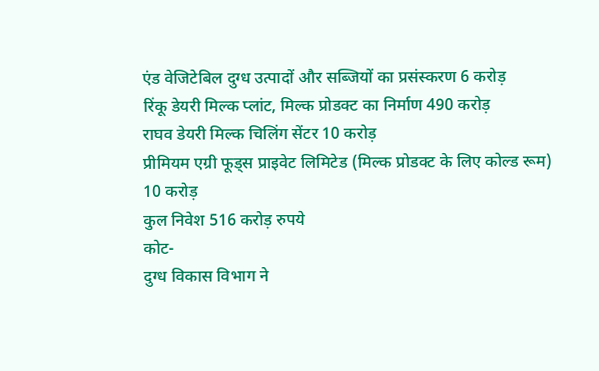एंड वेजिटेबिल दुग्ध उत्पादों और सब्जियों का प्रसंस्करण 6 करोड़
रिंकू डेयरी मिल्क प्लांट, मिल्क प्रोडक्ट का निर्माण 490 करोड़
राघव डेयरी मिल्क चिलिंग सेंटर 10 करोड़
प्रीमियम एग्री फूड्स प्राइवेट लिमिटेड (मिल्क प्रोडक्ट के लिए कोल्ड रूम) 10 करोड़
कुल निवेश 516 करोड़ रुपये
कोट-
दुग्ध विकास विभाग ने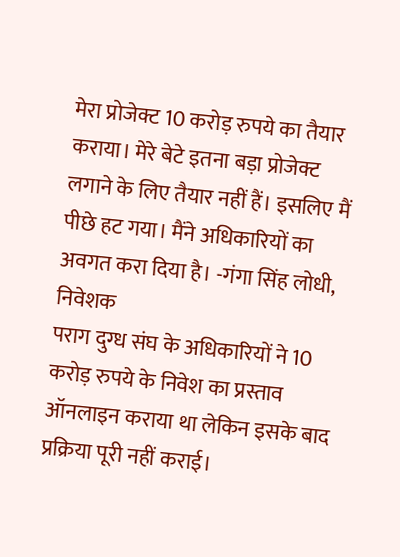मेरा प्रोजेक्ट 10 करोड़ रुपये का तैयार कराया। मेरे बेटे इतना बड़ा प्रोजेक्ट लगाने के लिए तैयार नहीं हैं। इसलिए मैं पीछे हट गया। मैंने अधिकारियों का अवगत करा दिया है। -गंगा सिंह लोधी, निवेशक
पराग दुग्ध संघ के अधिकारियों ने 10 करोड़ रुपये के निवेश का प्रस्ताव ऑनलाइन कराया था लेकिन इसके बाद प्रक्रिया पूरी नहीं कराई।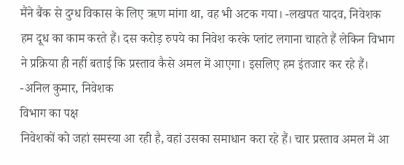मैंने बैंक से दुग्ध विकास के लिए ऋण मांगा था, वह भी अटक गया। -लखपत यादव, निवेशक
हम दूध का काम करते हैं। दस करोड़ रुपये का निवेश करके प्लांट लगाना चाहते हैं लेकिन विभाग ने प्रक्रिया ही नहीं बताई कि प्रस्ताव कैसे अमल में आएगा। इसलिए हम इंतजार कर रहे हैं। -अनिल कुमार, निवेशक
विभाग का पक्ष
निवेशकों को जहां समस्या आ रही है, वहां उसका समाधान करा रहे हैं। चार प्रस्ताव अमल में आ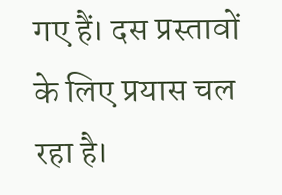गए हैं। दस प्रस्तावों के लिए प्रयास चल रहा है।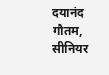दयानंद गौतम, सीनियर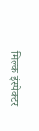मिल्क इंस्पेक्टर